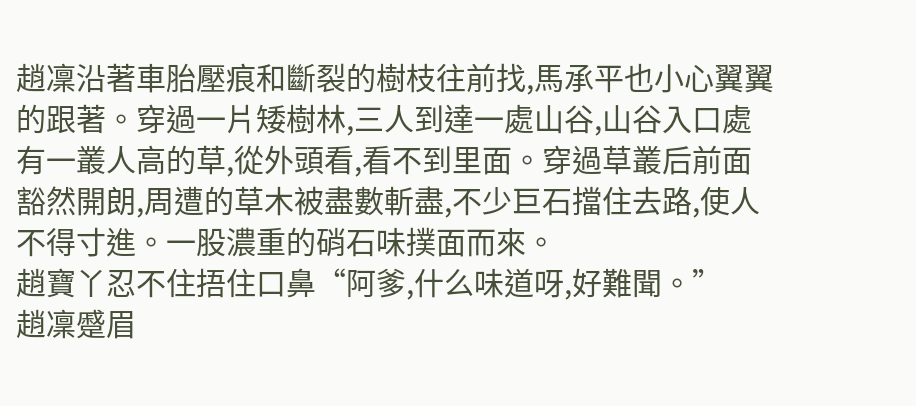趙凜沿著車胎壓痕和斷裂的樹枝往前找,馬承平也小心翼翼的跟著。穿過一片矮樹林,三人到達一處山谷,山谷入口處有一叢人高的草,從外頭看,看不到里面。穿過草叢后前面豁然開朗,周遭的草木被盡數斬盡,不少巨石擋住去路,使人不得寸進。一股濃重的硝石味撲面而來。
趙寶丫忍不住捂住口鼻“阿爹,什么味道呀,好難聞。”
趙凜蹙眉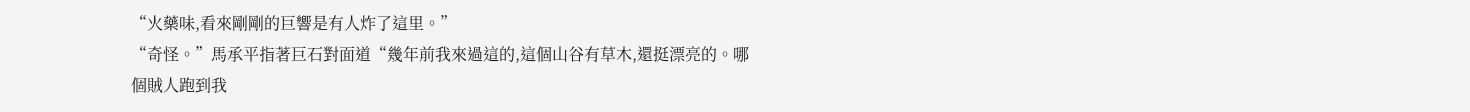“火藥味,看來剛剛的巨響是有人炸了這里。”
“奇怪。”馬承平指著巨石對面道“幾年前我來過這的,這個山谷有草木,還挺漂亮的。哪個賊人跑到我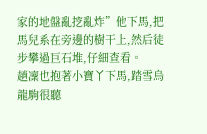家的地盤亂挖亂炸”他下馬,把馬兒系在旁邊的樹干上,然后徒步攀過巨石堆,仔細查看。
趙凜也抱著小寶丫下馬,踏雪烏龍駒很聽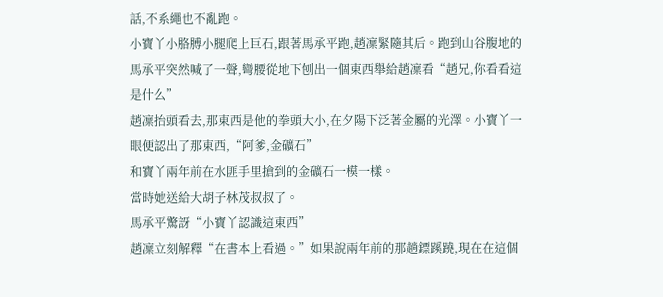話,不系繩也不亂跑。
小寶丫小胳膊小腿爬上巨石,跟著馬承平跑,趙凜緊隨其后。跑到山谷腹地的馬承平突然喊了一聲,彎腰從地下刨出一個東西舉給趙凜看“趙兄,你看看這是什么”
趙凜抬頭看去,那東西是他的拳頭大小,在夕陽下泛著金屬的光澤。小寶丫一眼便認出了那東西,“阿爹,金礦石”
和寶丫兩年前在水匪手里搶到的金礦石一模一樣。
當時她送給大胡子林茂叔叔了。
馬承平驚訝“小寶丫認識這東西”
趙凜立刻解釋“在書本上看過。”如果說兩年前的那趟鏢蹊蹺,現在在這個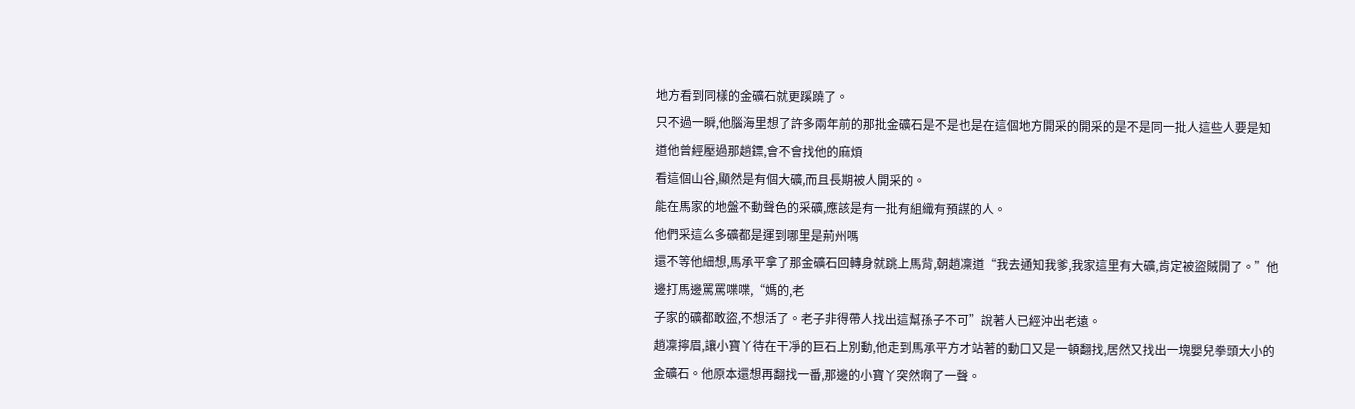地方看到同樣的金礦石就更蹊蹺了。
只不過一瞬,他腦海里想了許多兩年前的那批金礦石是不是也是在這個地方開采的開采的是不是同一批人這些人要是知道他曾經壓過那趟鏢,會不會找他的麻煩
看這個山谷,顯然是有個大礦,而且長期被人開采的。
能在馬家的地盤不動聲色的采礦,應該是有一批有組織有預謀的人。
他們采這么多礦都是運到哪里是荊州嗎
還不等他細想,馬承平拿了那金礦石回轉身就跳上馬背,朝趙凜道“我去通知我爹,我家這里有大礦,肯定被盜賊開了。”他邊打馬邊罵罵喋喋,“媽的,老
子家的礦都敢盜,不想活了。老子非得帶人找出這幫孫子不可”說著人已經沖出老遠。
趙凜擰眉,讓小寶丫待在干凈的巨石上別動,他走到馬承平方才站著的動口又是一頓翻找,居然又找出一塊嬰兒拳頭大小的金礦石。他原本還想再翻找一番,那邊的小寶丫突然啊了一聲。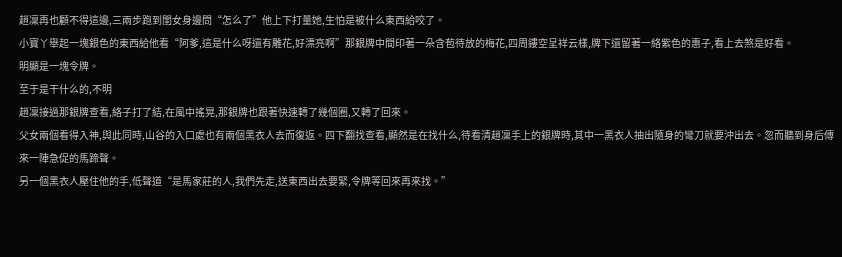趙凜再也顧不得這邊,三兩步跑到閨女身邊問“怎么了”他上下打量她,生怕是被什么東西給咬了。
小寶丫舉起一塊銀色的東西給他看“阿爹,這是什么呀還有雕花,好漂亮啊”那銀牌中間印著一朵含苞待放的梅花,四周鏤空呈祥云樣,牌下還留著一絡紫色的惠子,看上去煞是好看。
明顯是一塊令牌。
至于是干什么的,不明
趙凜接過那銀牌查看,絡子打了結,在風中搖晃,那銀牌也跟著快速轉了幾個圈,又轉了回來。
父女兩個看得入神,與此同時,山谷的入口處也有兩個黑衣人去而復返。四下翻找查看,顯然是在找什么,待看清趙凜手上的銀牌時,其中一黑衣人抽出隨身的彎刀就要沖出去。忽而聽到身后傳來一陣急促的馬蹄聲。
另一個黑衣人壓住他的手,低聲道“是馬家莊的人,我們先走,送東西出去要緊,令牌等回來再來找。”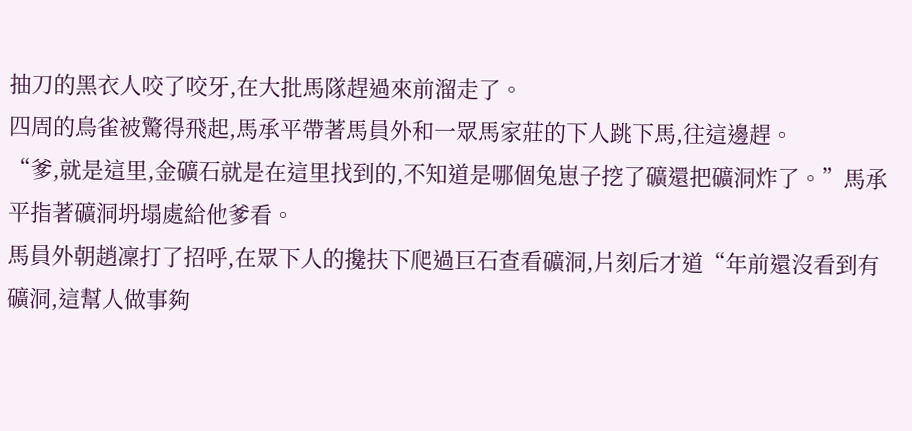抽刀的黑衣人咬了咬牙,在大批馬隊趕過來前溜走了。
四周的鳥雀被驚得飛起,馬承平帶著馬員外和一眾馬家莊的下人跳下馬,往這邊趕。
“爹,就是這里,金礦石就是在這里找到的,不知道是哪個兔崽子挖了礦還把礦洞炸了。”馬承平指著礦洞坍塌處給他爹看。
馬員外朝趙凜打了招呼,在眾下人的攙扶下爬過巨石查看礦洞,片刻后才道“年前還沒看到有礦洞,這幫人做事夠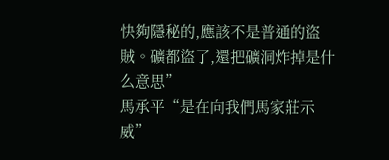快夠隱秘的,應該不是普通的盜賊。礦都盜了,還把礦洞炸掉是什么意思”
馬承平“是在向我們馬家莊示威”